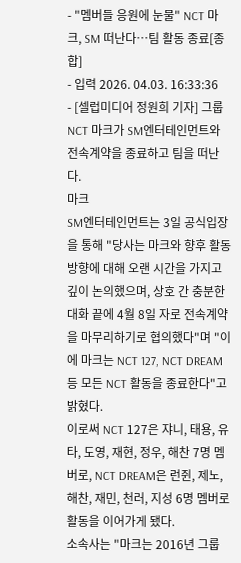- "멤버들 응원에 눈물" NCT 마크, SM 떠난다…팀 활동 종료[종합]
- 입력 2026. 04.03. 16:33:36
- [셀럽미디어 정원희 기자] 그룹 NCT 마크가 SM엔터테인먼트와 전속계약을 종료하고 팀을 떠난다.
마크
SM엔터테인먼트는 3일 공식입장을 통해 "당사는 마크와 향후 활동 방향에 대해 오랜 시간을 가지고 깊이 논의했으며, 상호 간 충분한 대화 끝에 4월 8일 자로 전속계약을 마무리하기로 협의했다"며 "이에 마크는 NCT 127, NCT DREAM 등 모든 NCT 활동을 종료한다"고 밝혔다.
이로써 NCT 127은 쟈니, 태용, 유타, 도영, 재현, 정우, 해찬 7명 멤버로, NCT DREAM은 런쥔, 제노, 해찬, 재민, 천러, 지성 6명 멤버로 활동을 이어가게 됐다.
소속사는 "마크는 2016년 그룹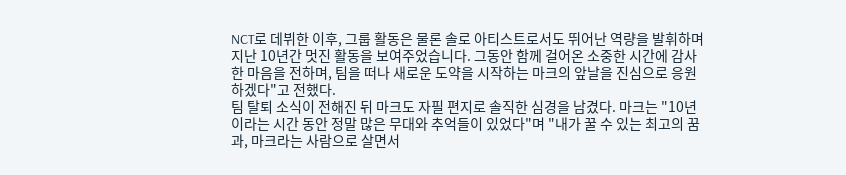NCT로 데뷔한 이후, 그룹 활동은 물론 솔로 아티스트로서도 뛰어난 역량을 발휘하며 지난 10년간 멋진 활동을 보여주었습니다. 그동안 함께 걸어온 소중한 시간에 감사한 마음을 전하며, 팀을 떠나 새로운 도약을 시작하는 마크의 앞날을 진심으로 응원하겠다"고 전했다.
팀 탈퇴 소식이 전해진 뒤 마크도 자필 편지로 솔직한 심경을 남겼다. 마크는 "10년이라는 시간 동안 정말 많은 무대와 추억들이 있었다"며 "내가 꿀 수 있는 최고의 꿈과, 마크라는 사람으로 살면서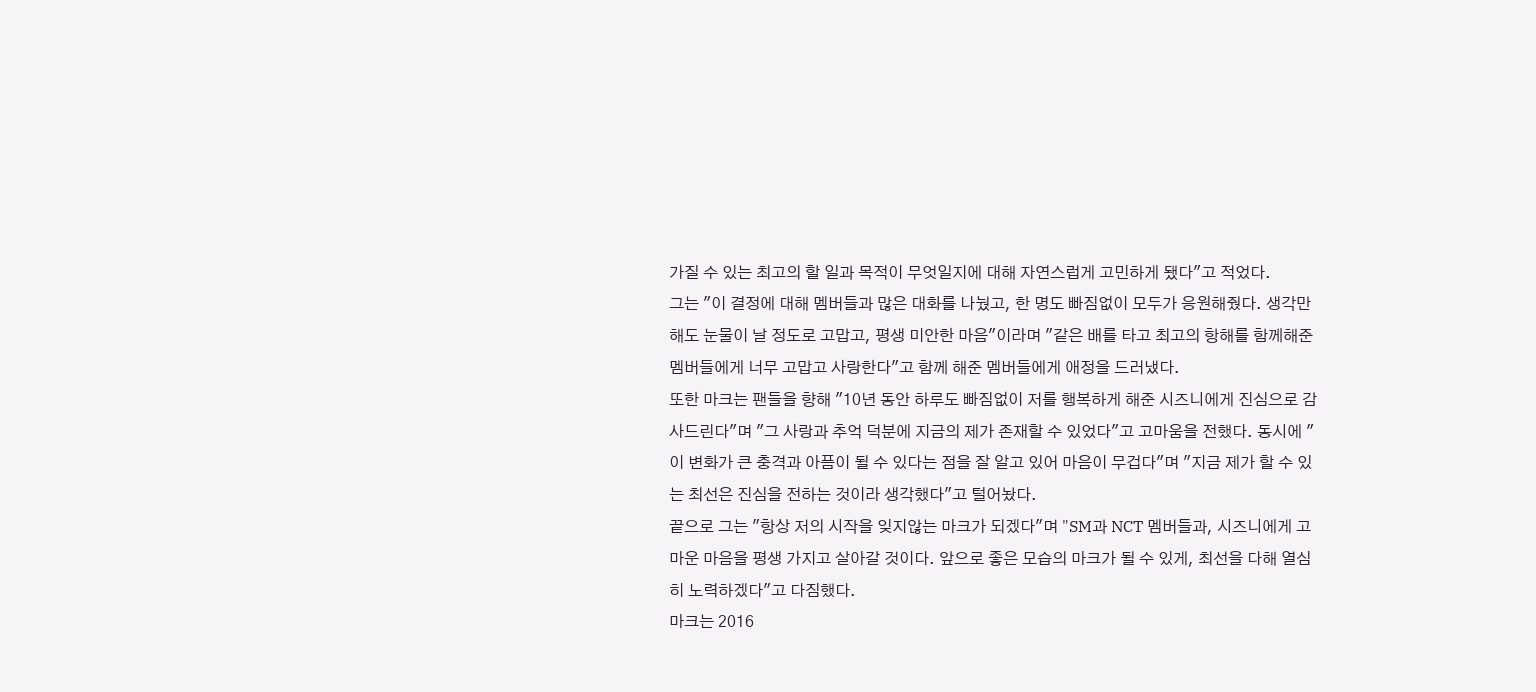가질 수 있는 최고의 할 일과 목적이 무엇일지에 대해 자연스럽게 고민하게 됐다"고 적었다.
그는 "이 결정에 대해 멤버들과 많은 대화를 나눴고, 한 명도 빠짐없이 모두가 응원해줬다. 생각만 해도 눈물이 날 정도로 고맙고, 평생 미안한 마음"이라며 "같은 배를 타고 최고의 항해를 함께해준 멤버들에게 너무 고맙고 사랑한다"고 함께 해준 멤버들에게 애정을 드러냈다.
또한 마크는 팬들을 향해 "10년 동안 하루도 빠짐없이 저를 행복하게 해준 시즈니에게 진심으로 감사드린다"며 "그 사랑과 추억 덕분에 지금의 제가 존재할 수 있었다"고 고마움을 전했다. 동시에 "이 변화가 큰 충격과 아픔이 될 수 있다는 점을 잘 알고 있어 마음이 무겁다"며 "지금 제가 할 수 있는 최선은 진심을 전하는 것이라 생각했다"고 털어놨다.
끝으로 그는 "항상 저의 시작을 잊지않는 마크가 되겠다"며 "SM과 NCT 멤버들과, 시즈니에게 고마운 마음을 평생 가지고 살아갈 것이다. 앞으로 좋은 모습의 마크가 될 수 있게, 최선을 다해 열심히 노력하겠다"고 다짐했다.
마크는 2016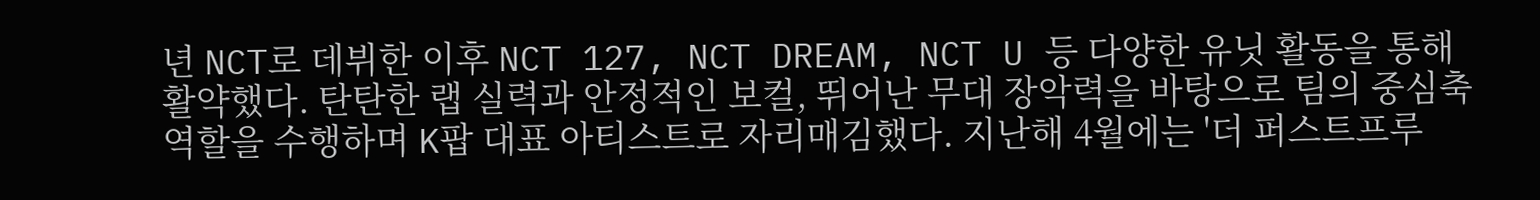년 NCT로 데뷔한 이후 NCT 127, NCT DREAM, NCT U 등 다양한 유닛 활동을 통해 활약했다. 탄탄한 랩 실력과 안정적인 보컬, 뛰어난 무대 장악력을 바탕으로 팀의 중심축 역할을 수행하며 K팝 대표 아티스트로 자리매김했다. 지난해 4월에는 '더 퍼스트프루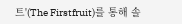트'(The Firstfruit)를 통해 솔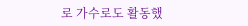로 가수로도 활동했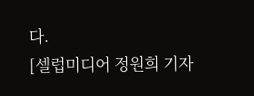다.
[셀럽미디어 정원희 기자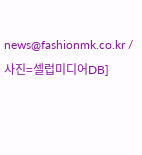news@fashionmk.co.kr / 사진=셀럽미디어DB]